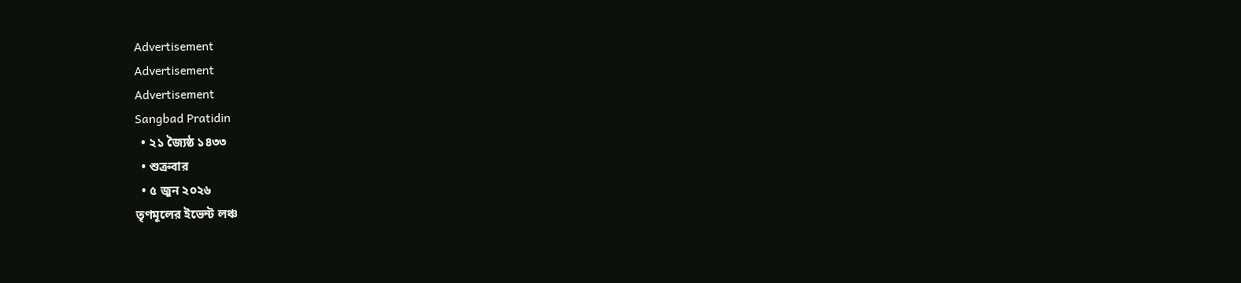Advertisement
Advertisement
Advertisement
Sangbad Pratidin
  • ২১ জ্যৈষ্ঠ ১৪৩৩
  • শুক্রবার
  • ৫ জুন ২০২৬
তৃণমূলের ইভেন্ট লঞ্চ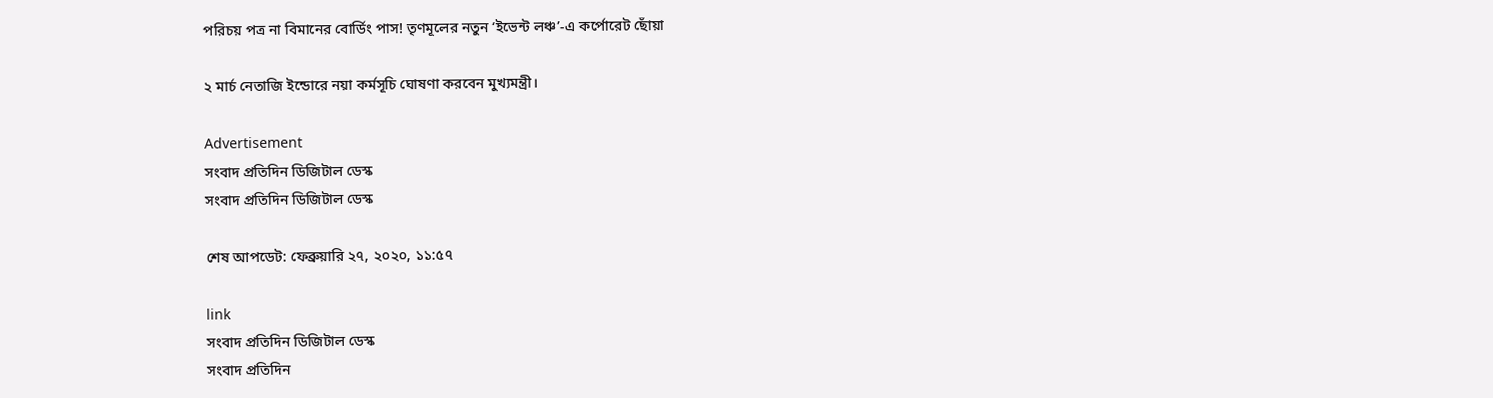পরিচয় পত্র না বিমানের বোর্ডিং পাস! তৃণমূলের নতুন ‘ইভেন্ট লঞ্চ’-এ কর্পোরেট ছোঁয়া

২ মার্চ নেতাজি ইন্ডোরে নয়া কর্মসূচি ঘোষণা করবেন মুখ্যমন্ত্রী।

Advertisement
সংবাদ প্রতিদিন ডিজিটাল ডেস্ক
সংবাদ প্রতিদিন ডিজিটাল ডেস্ক

শেষ আপডেট: ফেব্রুয়ারি ২৭, ২০২০, ১১:৫৭

link
সংবাদ প্রতিদিন ডিজিটাল ডেস্ক
সংবাদ প্রতিদিন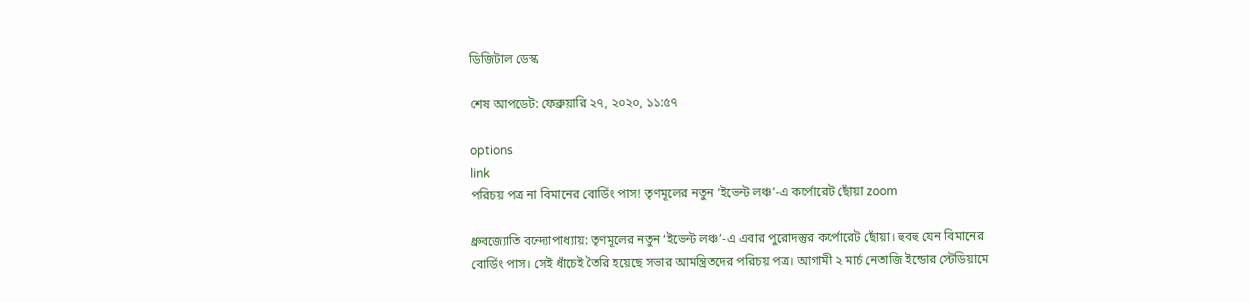ডিজিটাল ডেস্ক

শেষ আপডেট: ফেব্রুয়ারি ২৭, ২০২০, ১১:৫৭

options
link
পরিচয় পত্র না বিমানের বোর্ডিং পাস! তৃণমূলের নতুন ‘ইভেন্ট লঞ্চ’-এ কর্পোরেট ছোঁয়া zoom

ধ্রুবজ্যোতি বন্দ্যোপাধ্যায়: তৃণমূলের নতুন ‘ইভেন্ট লঞ্চ’-এ এবার পুরোদস্তুর কর্পোরেট ছোঁয়া। হুবহু যেন বিমানের বোর্ডিং পাস। সেই ধাঁচেই তৈরি হয়েছে সভার আমন্ত্রিতদের পরিচয় পত্র। আগামী ২ মার্চ নেতাজি ইন্ডোর স্টেডিয়ামে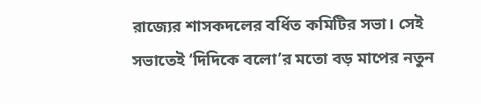রাজ্যের শাসকদলের বর্ধিত কমিটির সভা। সেই সভাতেই ‘দিদিকে বলো’র মতো বড় মাপের নতুন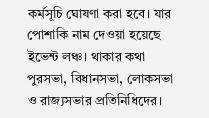কর্মসূচি ঘোষণা করা হবে। যার পোশাকি নাম দেওয়া হয়েছে ইভেন্ট লঞ্চ। থাকার কথা পুরসভা, বিধানসভা, লোকসভা ও রাজ্যসভার প্রতিনিধিদের।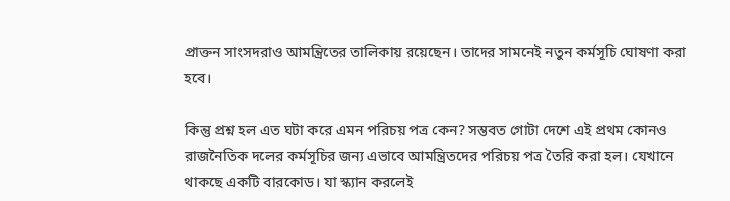প্রাক্তন সাংসদরাও আমন্ত্রিতের তালিকায় রয়েছেন। তাদের সামনেই নতুন কর্মসূচি ঘোষণা করা হবে।

কিন্তু প্রশ্ন হল এত ঘটা করে এমন পরিচয় পত্র কেন? সম্ভবত গোটা দেশে এই প্রথম কোনও রাজনৈতিক দলের কর্মসূচির জন্য এভাবে আমন্ত্রিতদের পরিচয় পত্র তৈরি করা হল। যেখানে থাকছে একটি বারকোড। যা স্ক্যান করলেই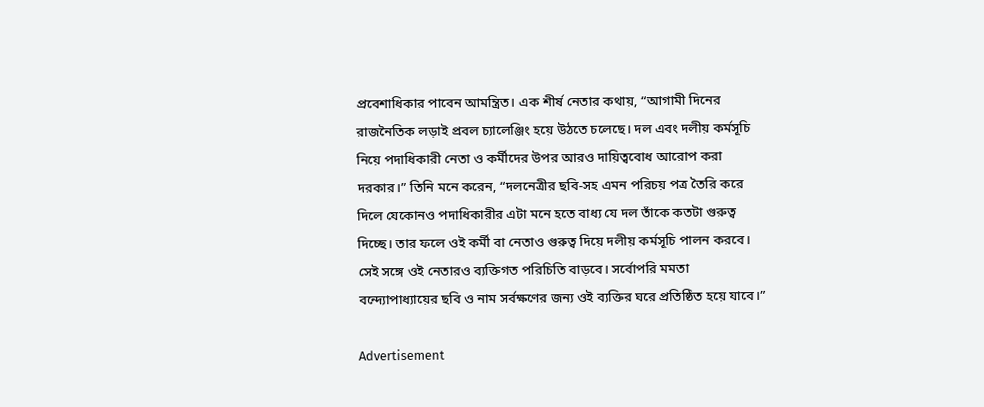প্রবেশাধিকার পাবেন আমন্ত্রিত। এক শীর্ষ নেতার কথায়, “আগামী দিনের রাজনৈতিক লড়াই প্রবল চ্যালেঞ্জিং হয়ে উঠতে চলেছে। দল এবং দলীয় কর্মসূচি নিয়ে পদাধিকারী নেতা ও কর্মীদের উপর আরও দায়িত্ববোধ আরোপ করা দরকার।” তিনি মনে করেন, “দলনেত্রীর ছবি-সহ এমন পরিচয় পত্র তৈরি করে দিলে যেকোনও পদাধিকারীর এটা মনে হতে বাধ্য যে দল তাঁকে কতটা গুরুত্ব দিচ্ছে। তার ফলে ওই কর্মী বা নেতাও গুরুত্ব দিয়ে দলীয় কর্মসূচি পালন করবে। সেই সঙ্গে ওই নেতারও ব্যক্তিগত পরিচিতি বাড়বে। সর্বোপরি মমতা বন্দ্যোপাধ্যায়ের ছবি ও নাম সর্বক্ষণের জন্য ওই ব্যক্তির ঘরে প্রতিষ্ঠিত হয়ে যাবে।”

Advertisement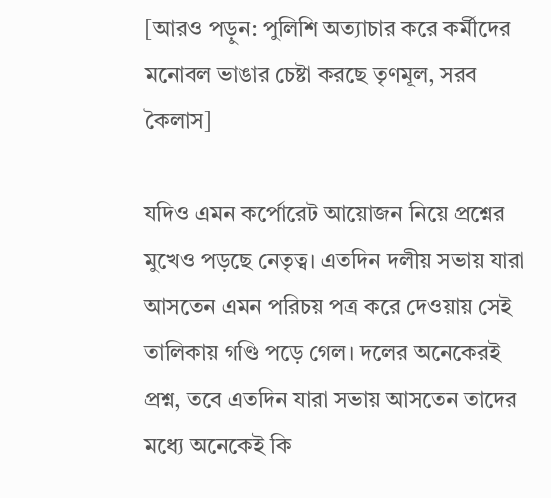[আরও পড়ুন: পুলিশি অত্যাচার করে কর্মীদের মনোবল ভাঙার চেষ্টা করছে তৃণমূল, সরব কৈলাস]

যদিও এমন কর্পোরেট আয়োজন নিয়ে প্রশ্নের মুখেও পড়ছে নেতৃত্ব। এতদিন দলীয় সভায় যারা আসতেন এমন পরিচয় পত্র করে দেওয়ায় সেই তালিকায় গণ্ডি পড়ে গেল। দলের অনেকেরই প্রশ্ন, তবে এতদিন যারা সভায় আসতেন তাদের মধ্যে অনেকেই কি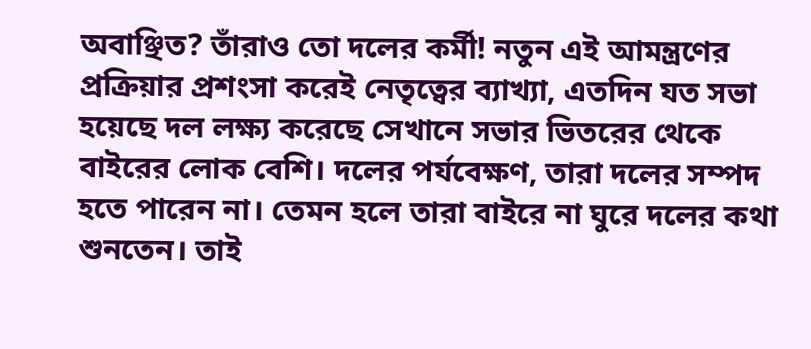অবাঞ্ছিত? তাঁরাও তো দলের কর্মী! নতুন এই আমন্ত্রণের প্রক্রিয়ার প্রশংসা করেই নেতৃত্বের ব্যাখ্যা, এতদিন যত সভা হয়েছে দল লক্ষ্য করেছে সেখানে সভার ভিতরের থেকে বাইরের লোক বেশি। দলের পর্যবেক্ষণ, তারা দলের সম্পদ হতে পারেন না। তেমন হলে তারা বাইরে না ঘুরে দলের কথা শুনতেন। তাই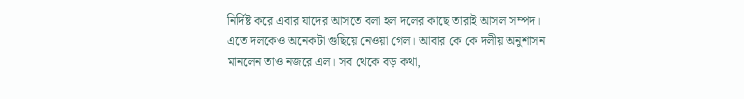নির্দিষ্ট করে এবার যাদের আসতে বলা হল দলের কাছে তারাই আসল সম্পদ। এতে দলকেও অনেকটা গুছিয়ে নেওয়া গেল। আবার কে কে দলীয় অনুশাসন মানলেন তাও নজরে এল। সব থেকে বড় কথা,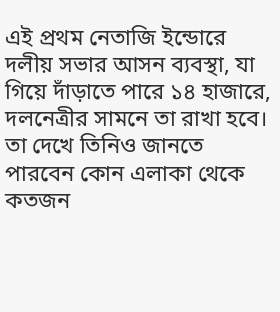এই প্রথম নেতাজি ইন্ডোরে দলীয় সভার আসন ব্যবস্থা, যা গিয়ে দাঁড়াতে পারে ১৪ হাজারে, দলনেত্রীর সামনে তা রাখা হবে। তা দেখে তিনিও জানতে পারবেন কোন এলাকা থেকে কতজন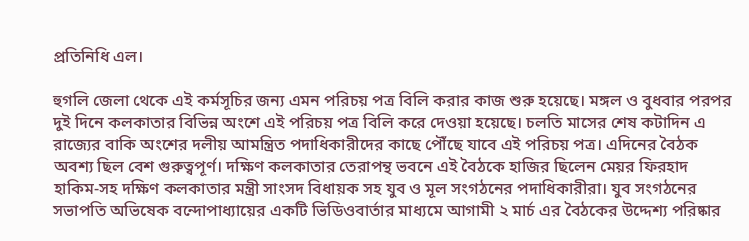প্রতিনিধি এল।

হুগলি জেলা থেকে এই কর্মসূচির জন্য এমন পরিচয় পত্র বিলি করার কাজ শুরু হয়েছে। মঙ্গল ও বুধবার পরপর দুই দিনে কলকাতার বিভিন্ন অংশে এই পরিচয় পত্র বিলি করে দেওয়া হয়েছে। চলতি মাসের শেষ কটাদিন এ রাজ্যের বাকি অংশের দলীয় আমন্ত্রিত পদাধিকারীদের কাছে পৌঁছে যাবে এই পরিচয় পত্র। এদিনের বৈঠক অবশ্য ছিল বেশ গুরুত্বপূর্ণ। দক্ষিণ কলকাতার তেরাপন্থ ভবনে এই বৈঠকে হাজির ছিলেন মেয়র ফিরহাদ হাকিম-সহ দক্ষিণ কলকাতার মন্ত্রী সাংসদ বিধায়ক সহ যুব ও মূল সংগঠনের পদাধিকারীরা। যুব সংগঠনের সভাপতি অভিষেক বন্দোপাধ্যায়ের একটি ভিডিওবার্তার মাধ্যমে আগামী ২ মার্চ এর বৈঠকের উদ্দেশ্য পরিষ্কার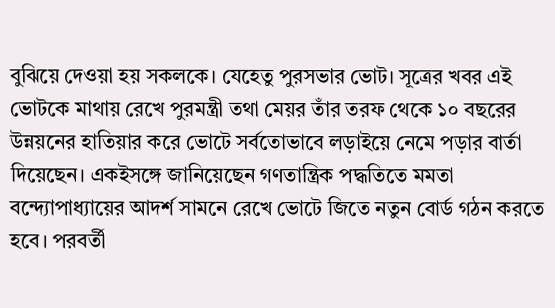বুঝিয়ে দেওয়া হয় সকলকে। যেহেতু পুরসভার ভোট। সূত্রের খবর এই ভোটকে মাথায় রেখে পুরমন্ত্রী তথা মেয়র তাঁর তরফ থেকে ১০ বছরের উন্নয়নের হাতিয়ার করে ভোটে সর্বতোভাবে লড়াইয়ে নেমে পড়ার বার্তা দিয়েছেন। একইসঙ্গে জানিয়েছেন গণতান্ত্রিক পদ্ধতিতে মমতা বন্দ্যোপাধ্যায়ের আদর্শ সামনে রেখে ভোটে জিতে নতুন বোর্ড গঠন করতে হবে। পরবর্তী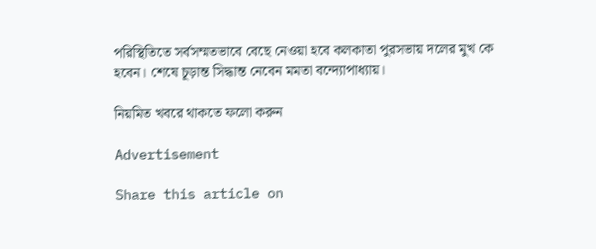পরিস্থিতিতে সর্বসম্মতভাবে বেছে নেওয়া হবে কলকাতা পুরসভায় দলের মুখ কে হবেন। শেষে চূড়ান্ত সিদ্ধান্ত নেবেন মমতা বন্দ্যোপাধ্যায়।

নিয়মিত খবরে থাকতে ফলো করুন

Advertisement

Share this article on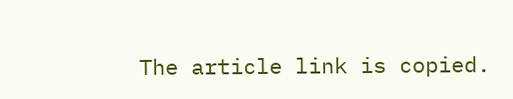The article link is copied.